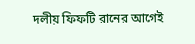দলীয় ফিফটি রানের আগেই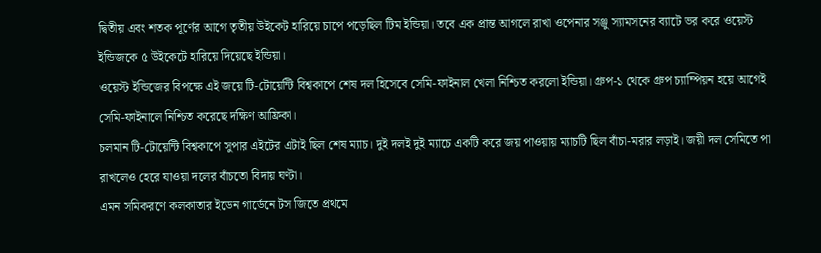দ্বিতীয় এবং শতক পূর্ণের আগে তৃতীয় উইকেট হারিয়ে চাপে পড়েছিল টিম ইন্ডিয়া। তবে এক প্রান্ত আগলে রাখা ওপেনার সঞ্জু স্যামসনের ব্যাটে ভর করে ওয়েস্ট ইন্ডিজকে ৫ উইকেটে হারিয়ে দিয়েছে ইন্ডিয়া।
ওয়েস্ট ইন্ডিজের বিপক্ষে এই জয়ে টি-টোয়েন্টি বিশ্বকাপে শেষ দল হিসেবে সেমি-ফাইনাল খেলা নিশ্চিত করলো ইন্ডিয়া। গ্রুপ-১ থেকে গ্রুপ চ্যাম্পিয়ন হয়ে আগেই সেমি-ফাইনালে নিশ্চিত করেছে দক্ষিণ আফ্রিকা।
চলমান টি-টোয়েন্টি বিশ্বকাপে সুপার এইটের এটাই ছিল শেষ ম্যাচ। দুই দলই দুই ম্যাচে একটি করে জয় পাওয়ায় ম্যাচটি ছিল বাঁচা-মরার লড়াই। জয়ী দল সেমিতে পা রাখলেও হেরে যাওয়া দলের বাঁচতো বিদায় ঘণ্টা।
এমন সমিকরণে কলকাতার ইডেন গার্ডেনে টস জিতে প্রথমে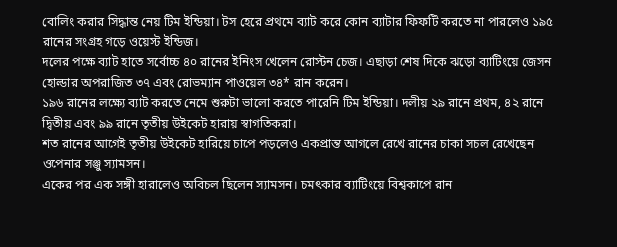বোলিং করার সিদ্ধান্ত নেয় টিম ইন্ডিয়া। টস হেরে প্রথমে ব্যাট করে কোন ব্যাটার ফিফটি করতে না পারলেও ১৯৫ রানের সংগ্রহ গড়ে ওয়েস্ট ইন্ডিজ।
দলের পক্ষে ব্যাট হাতে সর্বোচ্চ ৪০ রানের ইনিংস খেলেন রোস্টন চেজ। এছাড়া শেষ দিকে ঝড়ো ব্যাটিংয়ে জেসন হোল্ডার অপরাজিত ৩৭ এবং রোভম্যান পাওয়েল ৩৪* রান করেন।
১৯৬ রানের লক্ষ্যে ব্যাট করতে নেমে শুরুটা ভালো করতে পারেনি টিম ইন্ডিয়া। দলীয় ২৯ রানে প্রথম, ৪২ রানে দ্বিতীয় এবং ৯৯ রানে তৃতীয় উইকেট হারায় স্বাগতিকরা।
শত রানের আগেই তৃতীয় উইকেট হারিয়ে চাপে পড়লেও একপ্রান্ত আগলে রেখে রানের চাকা সচল রেখেছেন ওপেনার সঞ্জু স্যামসন।
একের পর এক সঙ্গী হারালেও অবিচল ছিলেন স্যামসন। চমৎকার ব্যাটিংয়ে বিশ্বকাপে রান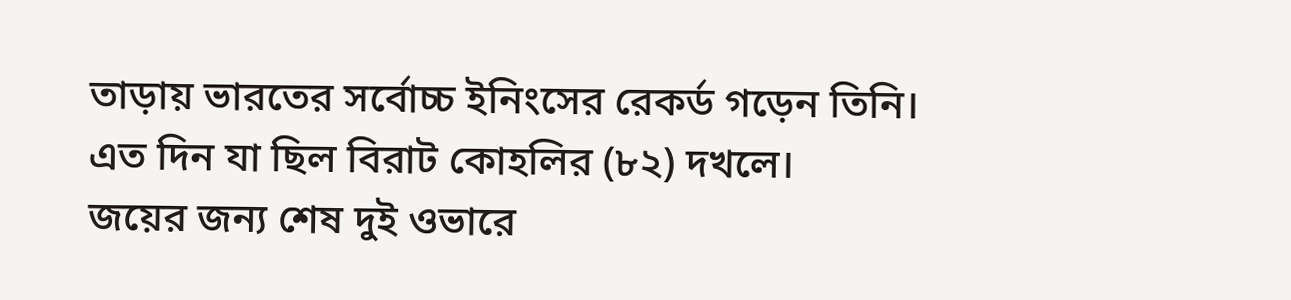তাড়ায় ভারতের সর্বোচ্চ ইনিংসের রেকর্ড গড়েন তিনি। এত দিন যা ছিল বিরাট কোহলির (৮২) দখলে।
জয়ের জন্য শেষ দুই ওভারে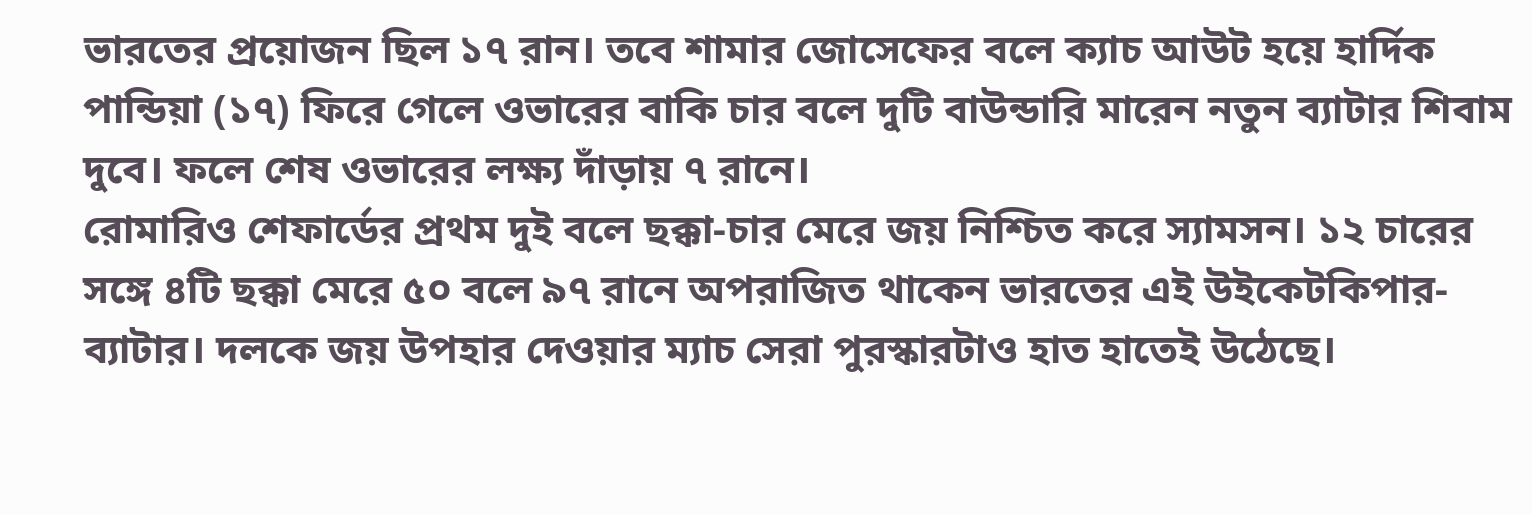ভারতের প্রয়োজন ছিল ১৭ রান। তবে শামার জোসেফের বলে ক্যাচ আউট হয়ে হার্দিক পান্ডিয়া (১৭) ফিরে গেলে ওভারের বাকি চার বলে দুটি বাউন্ডারি মারেন নতুন ব্যাটার শিবাম দুবে। ফলে শেষ ওভারের লক্ষ্য দাঁড়ায় ৭ রানে।
রোমারিও শেফার্ডের প্রথম দুই বলে ছক্কা-চার মেরে জয় নিশ্চিত করে স্যামসন। ১২ চারের সঙ্গে ৪টি ছক্কা মেরে ৫০ বলে ৯৭ রানে অপরাজিত থাকেন ভারতের এই উইকেটকিপার-ব্যাটার। দলকে জয় উপহার দেওয়ার ম্যাচ সেরা পুরস্কারটাও হাত হাতেই উঠেছে।